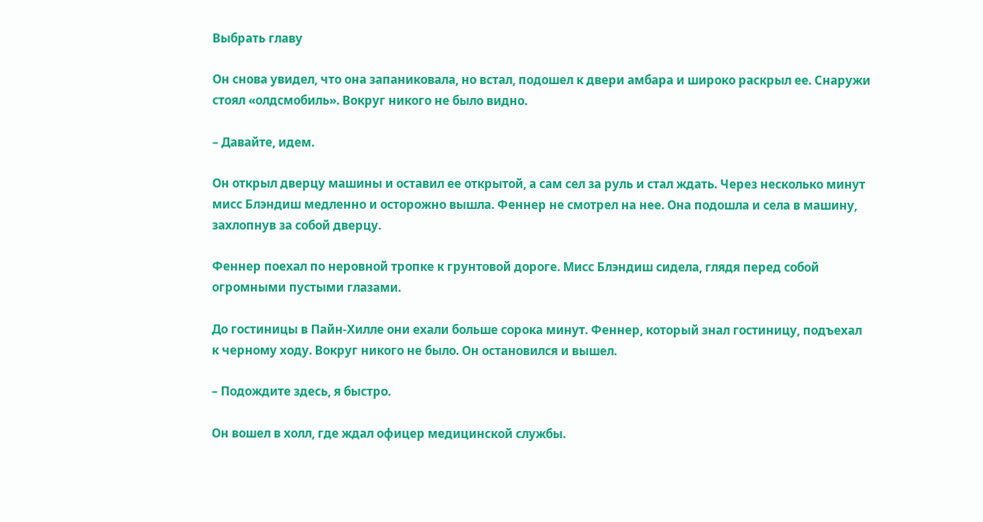Выбрать главу

Он снова увидел, что она запаниковала, но встал, подошел к двери амбара и широко раскрыл ее. Снаружи стоял «олдсмобиль». Вокруг никого не было видно.

– Давайте, идем.

Он открыл дверцу машины и оставил ее открытой, а сам сел за руль и стал ждать. Через несколько минут мисс Блэндиш медленно и осторожно вышла. Феннер не смотрел на нее. Она подошла и села в машину, захлопнув за собой дверцу.

Феннер поехал по неровной тропке к грунтовой дороге. Мисс Блэндиш сидела, глядя перед собой огромными пустыми глазами.

До гостиницы в Пайн-Хилле они ехали больше сорока минут. Феннер, который знал гостиницу, подъехал к черному ходу. Вокруг никого не было. Он остановился и вышел.

– Подождите здесь, я быстро.

Он вошел в холл, где ждал офицер медицинской службы.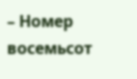– Номер восемьсот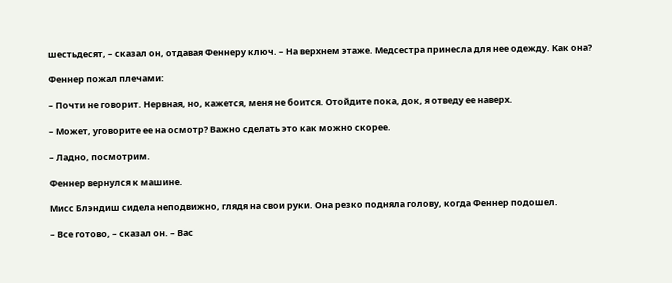шестьдесят, – сказал он, отдавая Феннеру ключ. – На верхнем этаже. Медсестра принесла для нее одежду. Как она?

Феннер пожал плечами:

– Почти не говорит. Нервная, но, кажется, меня не боится. Отойдите пока, док, я отведу ее наверх.

– Может, уговорите ее на осмотр? Важно сделать это как можно скорее.

– Ладно, посмотрим.

Феннер вернулся к машине.

Мисс Блэндиш сидела неподвижно, глядя на свои руки. Она резко подняла голову, когда Феннер подошел.

– Все готово, – сказал он. – Вас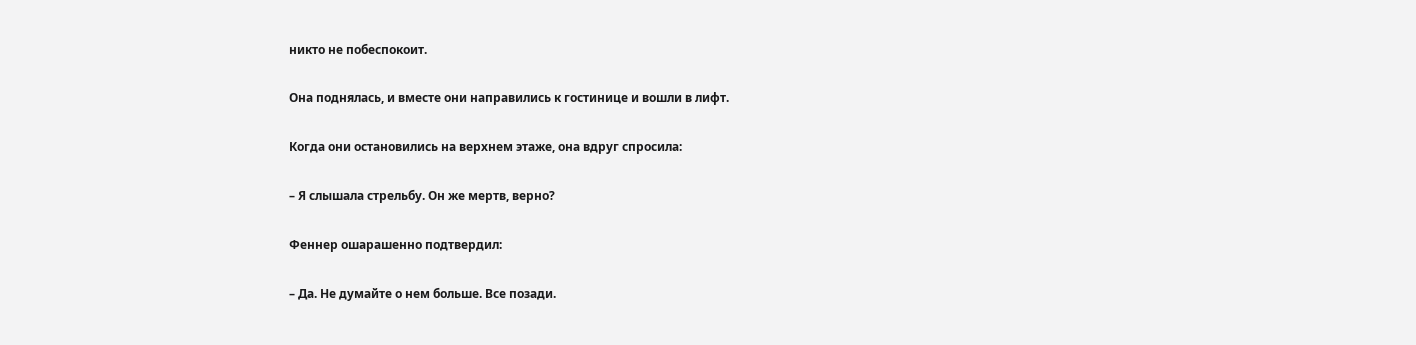никто не побеспокоит.

Она поднялась, и вместе они направились к гостинице и вошли в лифт.

Когда они остановились на верхнем этаже, она вдруг спросила:

– Я слышала стрельбу. Он же мертв, верно?

Феннер ошарашенно подтвердил:

– Да. Не думайте о нем больше. Все позади.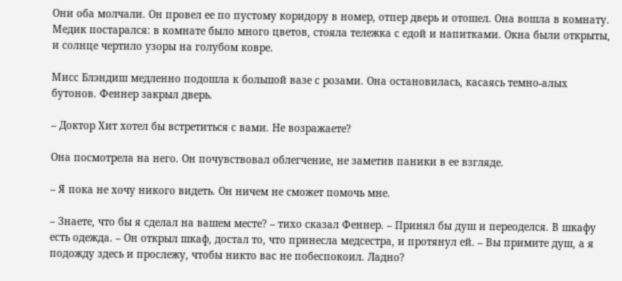Они оба молчали. Он провел ее по пустому коридору в номер, отпер дверь и отошел. Она вошла в комнату. Медик постарался: в комнате было много цветов, стояла тележка с едой и напитками. Окна были открыты, и солнце чертило узоры на голубом ковре.

Мисс Блэндиш медленно подошла к большой вазе с розами. Она остановилась, касаясь темно-алых бутонов. Феннер закрыл дверь.

– Доктор Хит хотел бы встретиться с вами. Не возражаете?

Она посмотрела на него. Он почувствовал облегчение, не заметив паники в ее взгляде.

– Я пока не хочу никого видеть. Он ничем не сможет помочь мне.

– Знаете, что бы я сделал на вашем месте? – тихо сказал Феннер. – Принял бы душ и переоделся. В шкафу есть одежда. – Он открыл шкаф, достал то, что принесла медсестра, и протянул ей. – Вы примите душ, а я подожду здесь и прослежу, чтобы никто вас не побеспокоил. Ладно?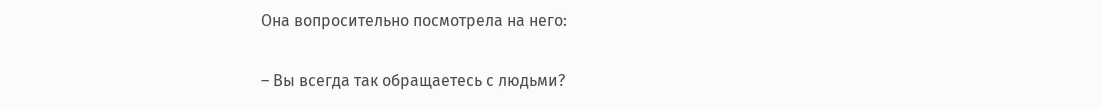Она вопросительно посмотрела на него:

– Вы всегда так обращаетесь с людьми?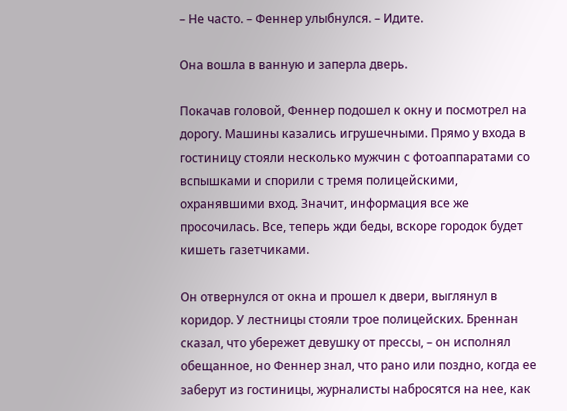– Не часто. – Феннер улыбнулся. – Идите.

Она вошла в ванную и заперла дверь.

Покачав головой, Феннер подошел к окну и посмотрел на дорогу. Машины казались игрушечными. Прямо у входа в гостиницу стояли несколько мужчин с фотоаппаратами со вспышками и спорили с тремя полицейскими, охранявшими вход. Значит, информация все же просочилась. Все, теперь жди беды, вскоре городок будет кишеть газетчиками.

Он отвернулся от окна и прошел к двери, выглянул в коридор. У лестницы стояли трое полицейских. Бреннан сказал, что убережет девушку от прессы, – он исполнял обещанное, но Феннер знал, что рано или поздно, когда ее заберут из гостиницы, журналисты набросятся на нее, как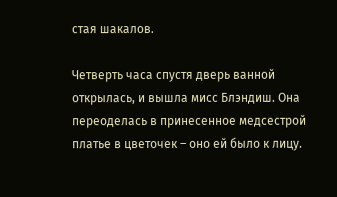стая шакалов.

Четверть часа спустя дверь ванной открылась, и вышла мисс Блэндиш. Она переоделась в принесенное медсестрой платье в цветочек – оно ей было к лицу.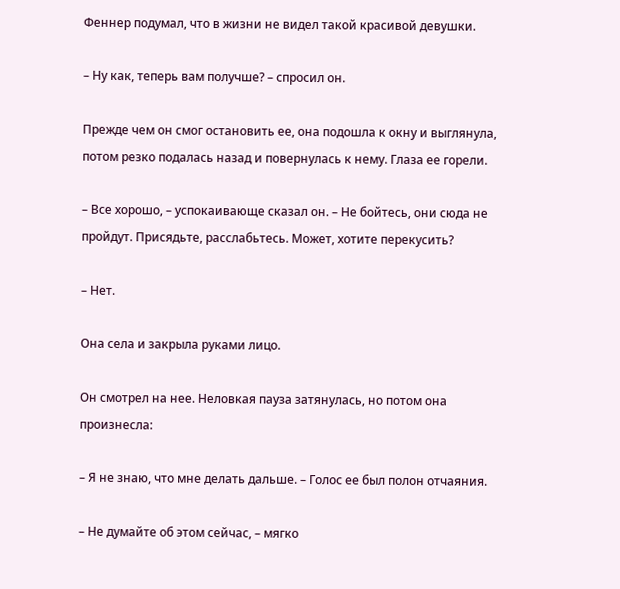Феннер подумал, что в жизни не видел такой красивой девушки.

– Ну как, теперь вам получше? – спросил он.

Прежде чем он смог остановить ее, она подошла к окну и выглянула, потом резко подалась назад и повернулась к нему. Глаза ее горели.

– Все хорошо, – успокаивающе сказал он. – Не бойтесь, они сюда не пройдут. Присядьте, расслабьтесь. Может, хотите перекусить?

– Нет.

Она села и закрыла руками лицо.

Он смотрел на нее. Неловкая пауза затянулась, но потом она произнесла:

– Я не знаю, что мне делать дальше. – Голос ее был полон отчаяния.

– Не думайте об этом сейчас, – мягко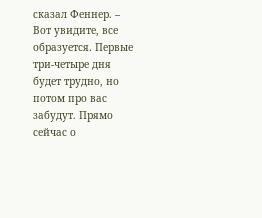сказал Феннер. – Вот увидите, все образуется. Первые три-четыре дня будет трудно, но потом про вас забудут. Прямо сейчас о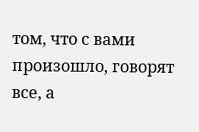том, что с вами произошло, говорят все, а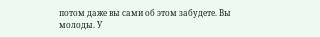потом даже вы сами об этом забудете. Вы молоды. У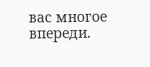вас многое впереди.